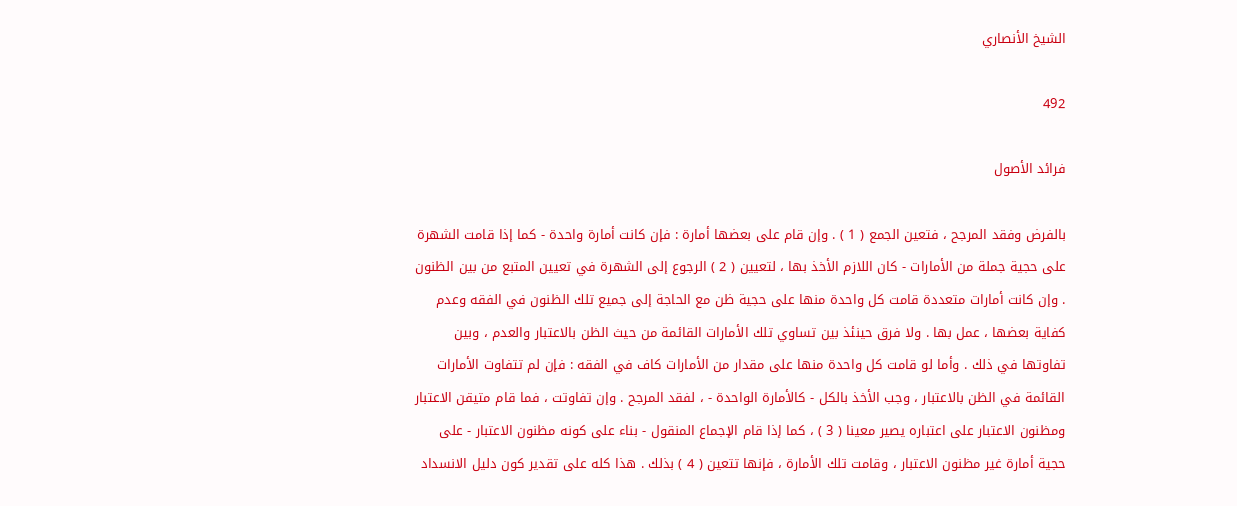الشيخ الأنصاري

492

فرائد الأصول

بالفرض وفقد المرجح ، فتعين الجمع ( 1 ) . وإن قام على بعضها أمارة : فإن كانت أمارة واحدة - كما إذا قامت الشهرة على حجية جملة من الأمارات - كان اللازم الأخذ بها ، لتعيين ( 2 ) الرجوع إلى الشهرة في تعيين المتبع من بين الظنون . وإن كانت أمارات متعددة قامت كل واحدة منها على حجية ظن مع الحاجة إلى جميع تلك الظنون في الفقه وعدم كفاية بعضها ، عمل بها . ولا فرق حينئذ بين تساوي تلك الأمارات القائمة من حيث الظن بالاعتبار والعدم ، وبين تفاوتها في ذلك . وأما لو قامت كل واحدة منها على مقدار من الأمارات كاف في الفقه : فإن لم تتفاوت الأمارات القائمة في الظن بالاعتبار ، وجب الأخذ بالكل - كالأمارة الواحدة - ، لفقد المرجح . وإن تفاوتت ، فما قام متيقن الاعتبار ومظنون الاعتبار على اعتباره يصير معينا ( 3 ) ، كما إذا قام الإجماع المنقول - بناء على كونه مظنون الاعتبار - على حجية أمارة غير مظنون الاعتبار ، وقامت تلك الأمارة ، فإنها تتعين ( 4 ) بذلك . هذا كله على تقدير كون دليل الانسداد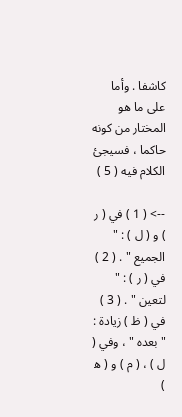كاشفا . وأما على ما هو المختار من كونه حاكما ، فسيجئ الكلام فيه ( 5 )

--> ( 1 ) في ( ر ) و ( ل ) : " الجميع " . ( 2 ) في ( ر ) : " لتعين " . ( 3 ) في ( ظ ) زيادة : " بعده " ، وفي ( ل ) ، ( م ) و ( ه‍ )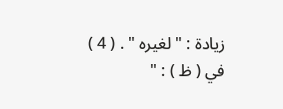زيادة : " لغيره " . ( 4 ) في ( ظ ) : "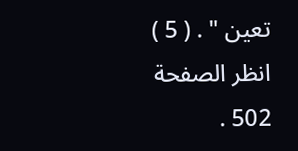تعين " . ( 5 ) انظر الصفحة 502 .